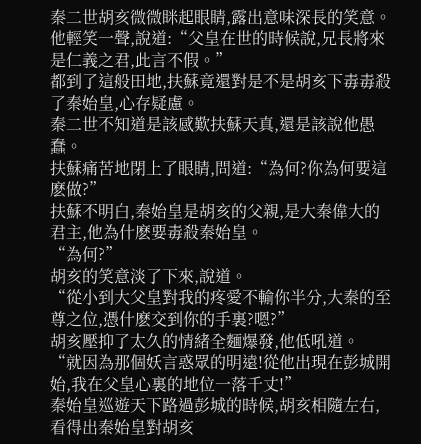秦二世胡亥微微眯起眼睛,露出意味深長的笑意。
他輕笑一聲,說道:“父皇在世的時候說,兄長將來是仁義之君,此言不假。”
都到了這般田地,扶蘇竟還對是不是胡亥下毒毒殺了秦始皇,心存疑慮。
秦二世不知道是該感歎扶蘇天真,還是該說他愚蠢。
扶蘇痛苦地閉上了眼睛,問道:“為何?你為何要這麽做?”
扶蘇不明白,秦始皇是胡亥的父親,是大秦偉大的君主,他為什麽要毒殺秦始皇。
“為何?”
胡亥的笑意淡了下來,說道。
“從小到大父皇對我的疼愛不輸你半分,大秦的至尊之位,憑什麽交到你的手裏?嗯?”
胡亥壓抑了太久的情緒全麵爆發,他低吼道。
“就因為那個妖言惑眾的明遠!從他出現在彭城開始,我在父皇心裏的地位一落千丈!”
秦始皇巡遊天下路過彭城的時候,胡亥相隨左右,看得出秦始皇對胡亥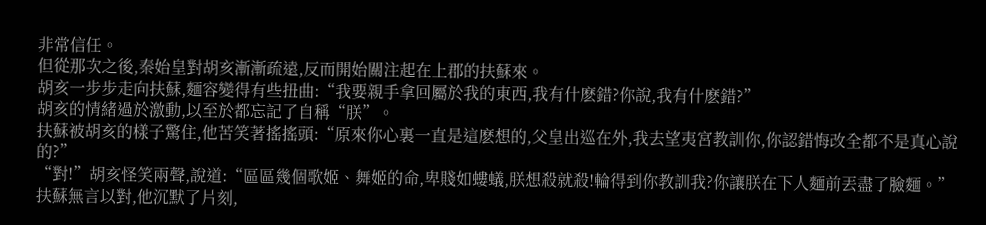非常信任。
但從那次之後,秦始皇對胡亥漸漸疏遠,反而開始關注起在上郡的扶蘇來。
胡亥一步步走向扶蘇,麵容變得有些扭曲:“我要親手拿回屬於我的東西,我有什麽錯?你說,我有什麽錯?”
胡亥的情緒過於激動,以至於都忘記了自稱“朕”。
扶蘇被胡亥的樣子驚住,他苦笑著搖搖頭:“原來你心裏一直是這麽想的,父皇出巡在外,我去望夷宮教訓你,你認錯悔改全都不是真心說的?”
“對!”胡亥怪笑兩聲,說道:“區區幾個歌姬、舞姬的命,卑賤如螻蟻,朕想殺就殺!輪得到你教訓我?你讓朕在下人麵前丟盡了臉麵。”
扶蘇無言以對,他沉默了片刻,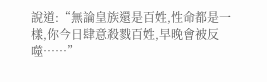說道:“無論皇族還是百姓,性命都是一樣,你今日肆意殺戮百姓,早晚會被反噬……”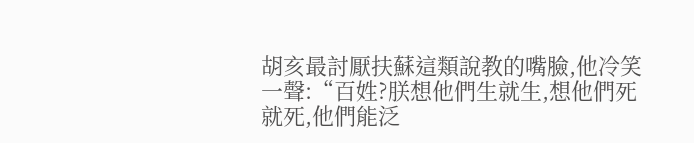胡亥最討厭扶蘇這類說教的嘴臉,他冷笑一聲:“百姓?朕想他們生就生,想他們死就死,他們能泛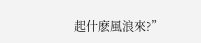起什麽風浪來?”